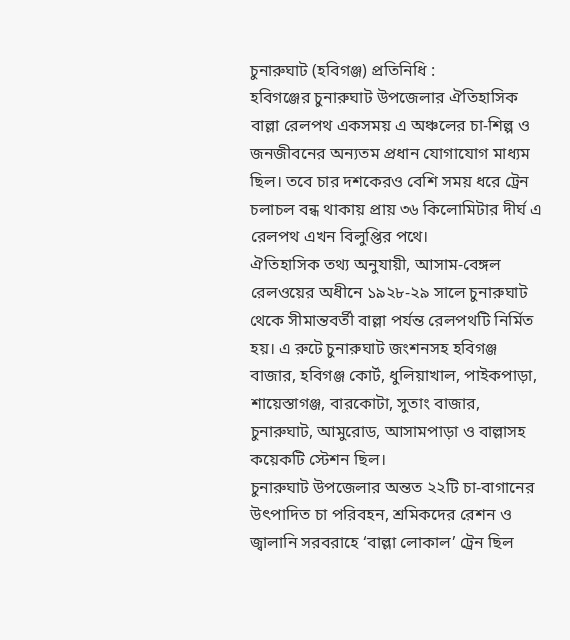চুনারুঘাট (হবিগঞ্জ) প্রতিনিধি :
হবিগঞ্জের চুনারুঘাট উপজেলার ঐতিহাসিক বাল্লা রেলপথ একসময় এ অঞ্চলের চা-শিল্প ও জনজীবনের অন্যতম প্রধান যোগাযোগ মাধ্যম ছিল। তবে চার দশকেরও বেশি সময় ধরে ট্রেন চলাচল বন্ধ থাকায় প্রায় ৩৬ কিলোমিটার দীর্ঘ এ রেলপথ এখন বিলুপ্তির পথে।
ঐতিহাসিক তথ্য অনুযায়ী, আসাম-বেঙ্গল রেলওয়ের অধীনে ১৯২৮-২৯ সালে চুনারুঘাট থেকে সীমান্তবর্তী বাল্লা পর্যন্ত রেলপথটি নির্মিত হয়। এ রুটে চুনারুঘাট জংশনসহ হবিগঞ্জ বাজার, হবিগঞ্জ কোর্ট, ধুলিয়াখাল, পাইকপাড়া, শায়েস্তাগঞ্জ, বারকোটা, সুতাং বাজার, চুনারুঘাট, আমুরোড, আসামপাড়া ও বাল্লাসহ কয়েকটি স্টেশন ছিল।
চুনারুঘাট উপজেলার অন্তত ২২টি চা-বাগানের উৎপাদিত চা পরিবহন, শ্রমিকদের রেশন ও জ্বালানি সরবরাহে ‘বাল্লা লোকাল’ ট্রেন ছিল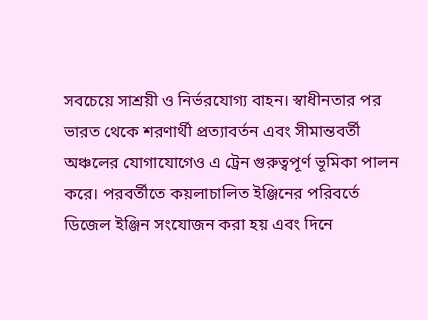সবচেয়ে সাশ্রয়ী ও নির্ভরযোগ্য বাহন। স্বাধীনতার পর ভারত থেকে শরণার্থী প্রত্যাবর্তন এবং সীমান্তবর্তী অঞ্চলের যোগাযোগেও এ ট্রেন গুরুত্বপূর্ণ ভূমিকা পালন করে। পরবর্তীতে কয়লাচালিত ইঞ্জিনের পরিবর্তে ডিজেল ইঞ্জিন সংযোজন করা হয় এবং দিনে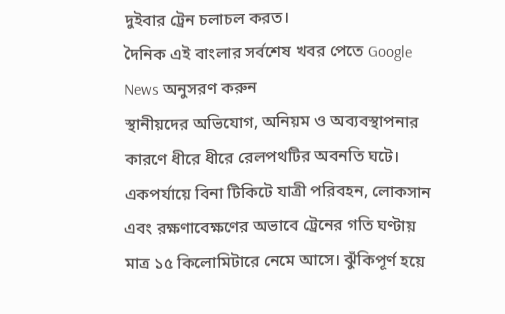দুইবার ট্রেন চলাচল করত।
দৈনিক এই বাংলার সর্বশেষ খবর পেতে Google News অনুসরণ করুন
স্থানীয়দের অভিযোগ, অনিয়ম ও অব্যবস্থাপনার কারণে ধীরে ধীরে রেলপথটির অবনতি ঘটে। একপর্যায়ে বিনা টিকিটে যাত্রী পরিবহন, লোকসান এবং রক্ষণাবেক্ষণের অভাবে ট্রেনের গতি ঘণ্টায় মাত্র ১৫ কিলোমিটারে নেমে আসে। ঝুঁকিপূর্ণ হয়ে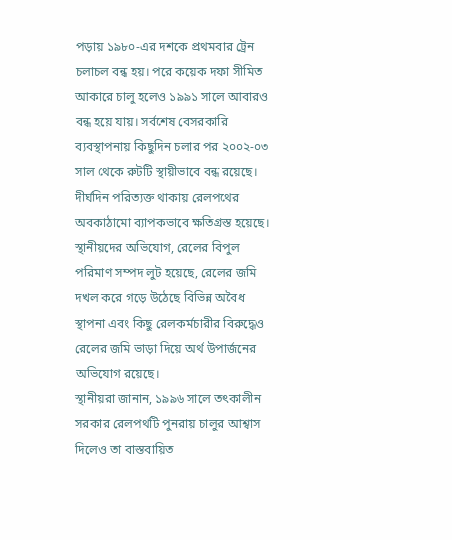পড়ায় ১৯৮০-এর দশকে প্রথমবার ট্রেন চলাচল বন্ধ হয়। পরে কয়েক দফা সীমিত আকারে চালু হলেও ১৯৯১ সালে আবারও বন্ধ হয়ে যায়। সর্বশেষ বেসরকারি ব্যবস্থাপনায় কিছুদিন চলার পর ২০০২-০৩ সাল থেকে রুটটি স্থায়ীভাবে বন্ধ রয়েছে।
দীর্ঘদিন পরিত্যক্ত থাকায় রেলপথের অবকাঠামো ব্যাপকভাবে ক্ষতিগ্রস্ত হয়েছে। স্থানীয়দের অভিযোগ, রেলের বিপুল পরিমাণ সম্পদ লুট হয়েছে, রেলের জমি দখল করে গড়ে উঠেছে বিভিন্ন অবৈধ স্থাপনা এবং কিছু রেলকর্মচারীর বিরুদ্ধেও রেলের জমি ভাড়া দিয়ে অর্থ উপার্জনের অভিযোগ রয়েছে।
স্থানীয়রা জানান, ১৯৯৬ সালে তৎকালীন সরকার রেলপথটি পুনরায় চালুর আশ্বাস দিলেও তা বাস্তবায়িত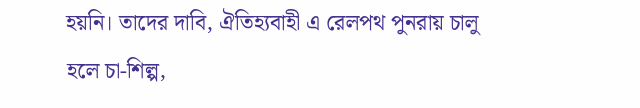হয়নি। তাদের দাবি, ঐতিহ্যবাহী এ রেলপথ পুনরায় চালু হলে চা-শিল্প,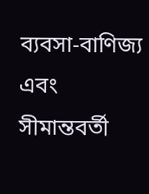ব্যবসা-বাণিজ্য এবং সীমান্তবর্তী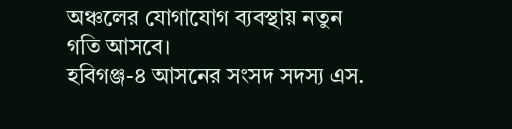অঞ্চলের যোগাযোগ ব্যবস্থায় নতুন গতি আসবে।
হবিগঞ্জ-৪ আসনের সংসদ সদস্য এস.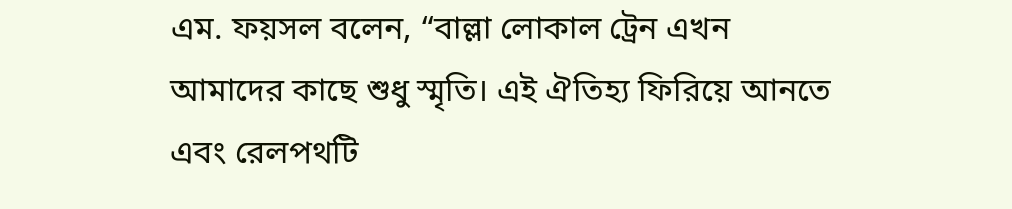এম. ফয়সল বলেন, “বাল্লা লোকাল ট্রেন এখন আমাদের কাছে শুধু স্মৃতি। এই ঐতিহ্য ফিরিয়ে আনতে এবং রেলপথটি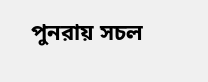পুনরায় সচল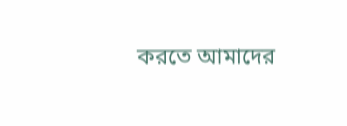করতে আমাদের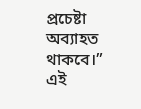প্রচেষ্টা অব্যাহত থাকবে।”
এই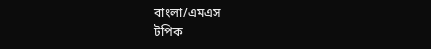বাংলা/এমএস
টপিক